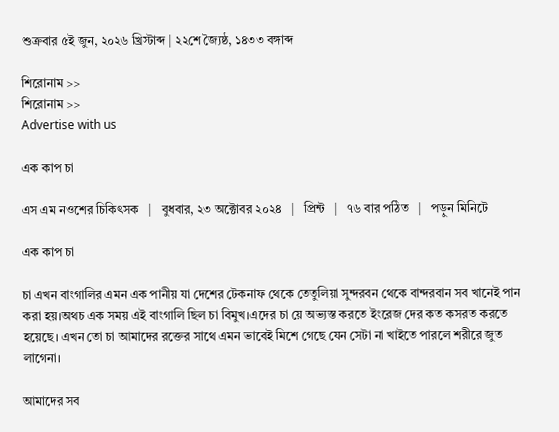শুক্রবার ৫ই জুন, ২০২৬ খ্রিস্টাব্দ | ২২শে জ্যৈষ্ঠ, ১৪৩৩ বঙ্গাব্দ

শিরোনাম >>
শিরোনাম >>
Advertise with us

এক কাপ চা

এস এম নওশের চিকিৎসক   |   বুধবার, ২৩ অক্টোবর ২০২৪   |   প্রিন্ট   |   ৭৬ বার পঠিত   |   পড়ুন মিনিটে

এক কাপ চা

চা এখন বাংগালির এমন এক পানীয় যা দেশের টেকনাফ থেকে তেতুলিয়া সুন্দরবন থেকে বান্দরবান সব খানেই পান করা হয়।অথচ এক সময় এই বাংগালি ছিল চা বিমুখ।এদের চা য়ে অভ্যস্ত করতে ইংরেজ দের কত কসরত করতে হয়েছে। এখন তো চা আমাদের রক্তের সাথে এমন ভাবেই মিশে গেছে যেন সেটা না খাইতে পারলে শরীরে জুত লাগেনা।

আমাদের সব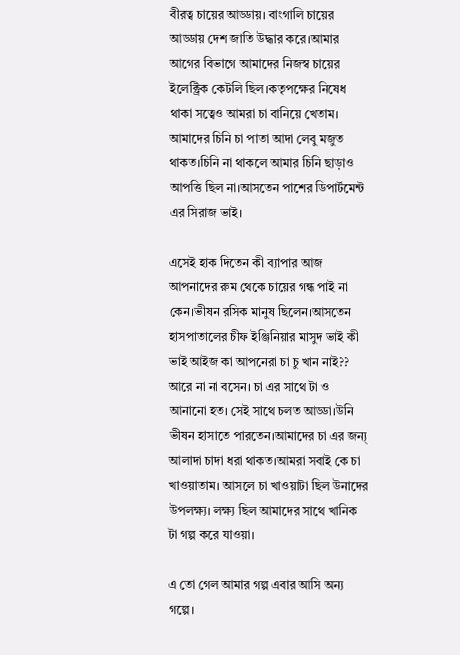বীরত্ব চায়ের আড্ডায়। বাংগালি চায়ের আড্ডায় দেশ জাতি উদ্ধার করে।আমার আগের বিভাগে আমাদের নিজস্ব চায়ের ইলেক্ট্রিক কেটলি ছিল।কতৃপক্ষের নিষেধ থাকা সত্বেও আমরা চা বানিয়ে খেতাম। আমাদের চিনি চা পাতা আদা লেবু মজুত থাকত।চিনি না থাকলে আমার চিনি ছাড়াও আপত্তি ছিল না।আসতেন পাশের ডিপার্টমেন্ট এর সিরাজ ভাই।

এসেই হাক দিতেন কী ব্যাপার আজ আপনাদের রুম থেকে চায়ের গন্ধ পাই না কেন।ভীষন রসিক মানুষ ছিলেন।আসতেন হাসপাতালের চীফ ইঞ্জিনিয়ার মাসুদ ভাই কী ভাই আইজ কা আপনেরা চা চু খান নাই?? আরে না না বসেন। চা এর সাথে টা ও আনানো হত। সেই সাথে চলত আড্ডা।উনি ভীষন হাসাতে পারতেন।আমাদের চা এর জন্য্ আলাদা চাদা ধরা থাকত।আমরা সবাই কে চা খাওয়াতাম। আসলে চা খাওয়াটা ছিল উনাদের উপলক্ষ্য। লক্ষ্য ছিল আমাদের সাথে খানিক টা গল্প করে যাওয়া।

এ তো গেল আমার গল্প এবার আসি অন্য গল্পে।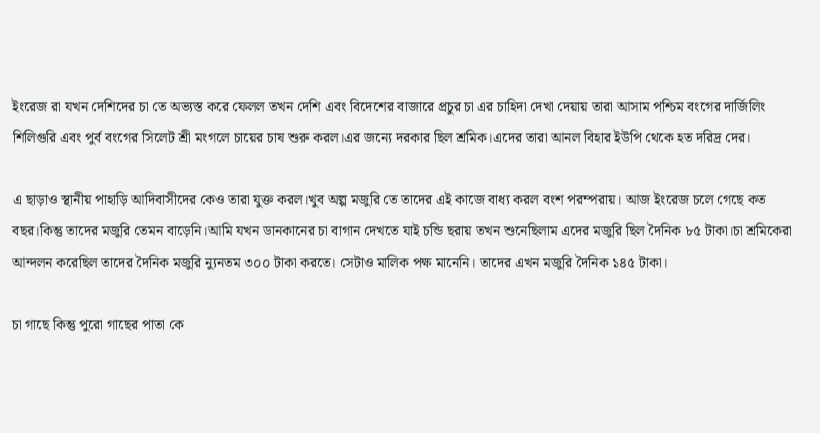ইংরেজ রা যখন দেশিদের চা তে অভ্যস্ত করে ফেলল তখন দেশি এবং বিদেশের বাজারে প্রচুর চা এর চাহিদা দেখা দেয়ায় তারা আসাম পশ্চিম বংগের দার্জিলিং শিলিগুরি এবং পুর্ব বংগের সিলেট শ্রী মংগলে চায়ের চাষ শুরু করল।এর জন্যে দরকার ছিল শ্রমিক।এদের তারা আনল বিহার ইউপি থেকে হত দরিদ্র দের।

এ ছাড়াও স্থানীয় পাহাড়ি আদিবাসীদের কেও তারা যুক্ত করল।খুব অল্প মজুরি তে তাদের এই কাজে বাধ্য করল বংশ পরম্পরায়। আজ ইংরেজ চলে গেছে কত বছর।কিন্তু তাদের মজুরি তেমন বাড়েনি।আমি যখন ডানকানের চা বাগান দেখতে যাই চন্ডি ছরায় তখন শুনেছিলাম এদের মজুরি ছিল দৈনিক ৮৫ টাকা।চা শ্রমিকেরা আন্দলন করেছিল তাদের দৈনিক মজুরি ন্যুনতম ৩০০ টাকা করতে। সেটাও মালিক পক্ষ মানেনি। তাদের এখন মজুরি দৈনিক ১৪৫ টাকা।

চা গাছে কিন্তু পুরো গাছের পাতা কে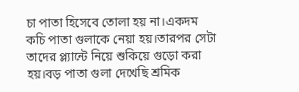চা পাতা হিসেবে তোলা হয় না।একদম কচি পাতা গুলাকে নেয়া হয়।তারপর সেটা তাদের প্ল্যান্টে নিয়ে শুকিয়ে গুড়ো করা হয়।বড় পাতা গুলা দেখেছি শ্রমিক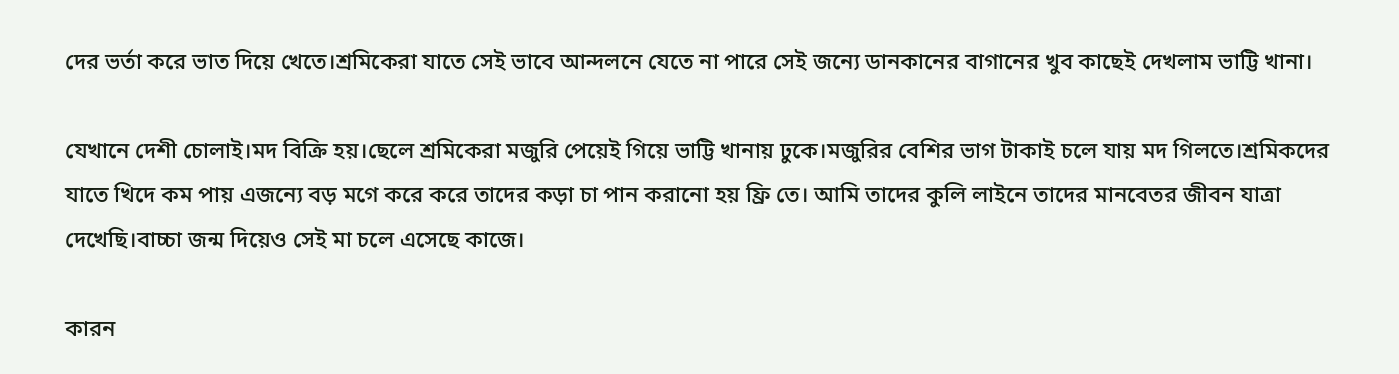দের ভর্তা করে ভাত দিয়ে খেতে।শ্রমিকেরা যাতে সেই ভাবে আন্দলনে যেতে না পারে সেই জন্যে ডানকানের বাগানের খুব কাছেই দেখলাম ভাট্টি খানা।

যেখানে দেশী চোলাই।মদ বিক্রি হয়।ছেলে শ্রমিকেরা মজুরি পেয়েই গিয়ে ভাট্টি খানায় ঢুকে।মজুরির বেশির ভাগ টাকাই চলে যায় মদ গিলতে।শ্রমিকদের যাতে খিদে কম পায় এজন্যে বড় মগে করে করে তাদের কড়া চা পান করানো হয় ফ্রি তে। আমি তাদের কুলি লাইনে তাদের মানবেতর জীবন যাত্রা দেখেছি।বাচ্চা জন্ম দিয়েও সেই মা চলে এসেছে কাজে।

কারন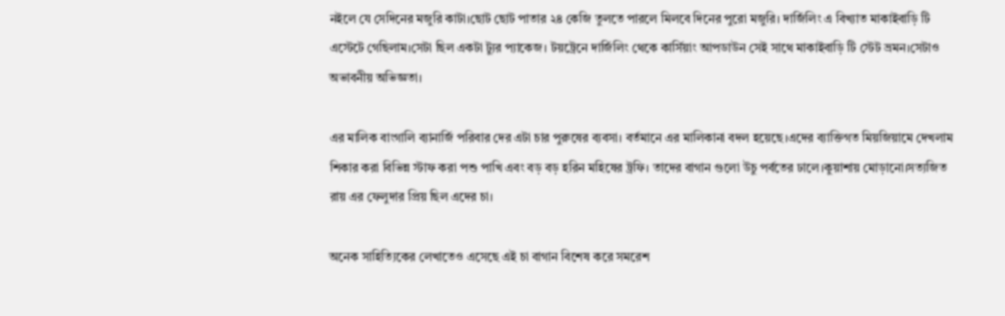নইলে যে সেদিনের মজুরি কাটা।ছোট ছোট পাতার ২৪ কেজি তুলতে পারলে মিলবে দিনের পুরো মজুরি। দার্জিলিং এ বিখ্যাত মাকাইবাড়ি টি এস্টেটে গেছিলাম।সেটা ছিল একটা ট্যুর প্যাকেজ। টয়ট্রেনে দার্জিলিং থেকে কার্সিয়াং আপডাউন সেই সাথে মাকাইবাড়ি টি স্টেট ভ্রমন।সেটাও অভাবনীয় অভিজ্ঞতা।

এর মালিক বাংগালি ব্যানার্জি পরিবার দের এটা চার পুরুষের ব্যবসা। বর্তমানে এর মালিকানা বদল হয়েছে।এদের ব্যাক্তিগত মিয়জিয়ামে দেখলাম শিকার করা বিভিন্ন স্টাফ করা পশু পাখি এবং বড় বড় হরিন মহিষের ট্রফি। তাদের বাগান গুলো উচু পর্বতের ঢালে।কুয়াশায় মোড়ানো।সত্যজিত রায় এর ফেলুদার প্রিয় ছিল এদের চা।

অনেক সাহিত্যিকের লেখাতেও এসেছে এই চা বাগান বিশেষ করে সমরেশ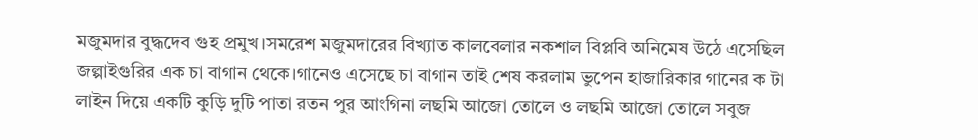মজুমদার বুদ্ধদেব গুহ প্রমুখ।সমরেশ মজুমদারের বিখ্যাত কালবেলার নকশাল বিপ্লবি অনিমেষ উঠে এসেছিল জল্পাইগুরির এক চা বাগান থেকে।গানেও এসেছে চা বাগান তাই শেষ করলাম ভুপেন হাজারিকার গানের ক টা লাইন দিয়ে একটি কুড়ি দুটি পাতা রতন পুর আংগিনা লছমি আজো তোলে ও লছমি আজো তোলে সবুজ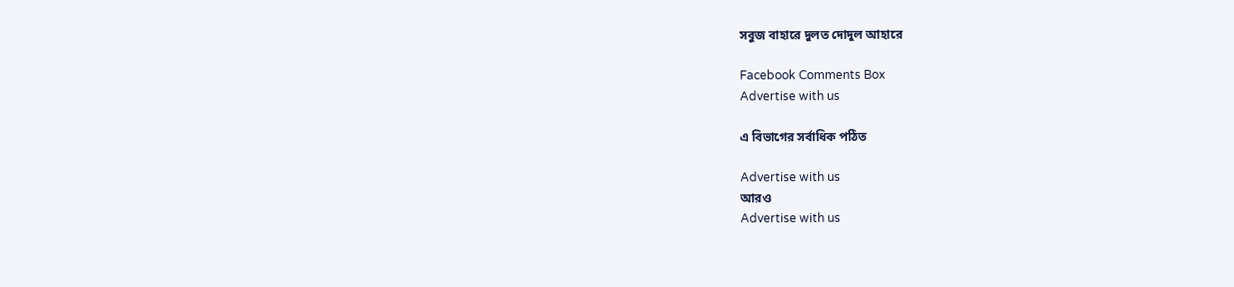সবুজ বাহারে দুলত দোদুল আহারে

Facebook Comments Box
Advertise with us

এ বিভাগের সর্বাধিক পঠিত

Advertise with us
আরও
Advertise with us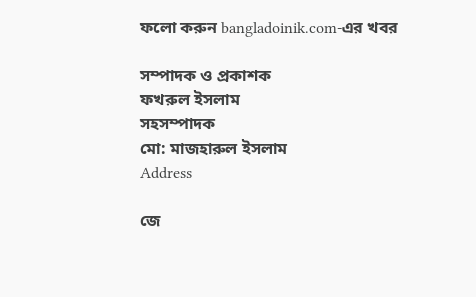ফলো করুন bangladoinik.com-এর খবর

সম্পাদক ও প্রকাশক
ফখরুল ইসলাম
সহসম্পাদক
মো: মাজহারুল ইসলাম
Address

জে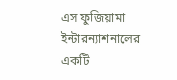এস ফুজিয়ামা ইন্টারন্যাশনালের একটি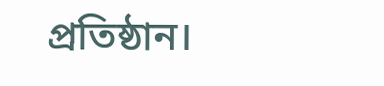প্রতিষ্ঠান।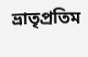ভ্রাতৃপ্রতিম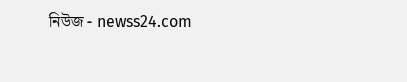নিউজ - newss24.com